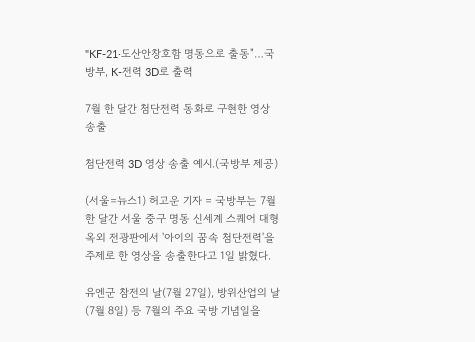"KF-21·도산안창호함 명동으로 출동"…국방부, K-전력 3D로 출력

7월 한 달간 첨단전력 동화로 구현한 영상 송출

첨단전력 3D 영상 송출 예시.(국방부 제공)

(서울=뉴스1) 허고운 기자 = 국방부는 7월 한 달간 서울 중구 명동 신세계 스퀘어 대형 옥외 전광판에서 '아이의 꿈속 첨단전력'을 주제로 한 영상을 송출한다고 1일 밝혔다.

유엔군 참전의 날(7월 27일), 방위산업의 날(7월 8일) 등 7월의 주요 국방 기념일을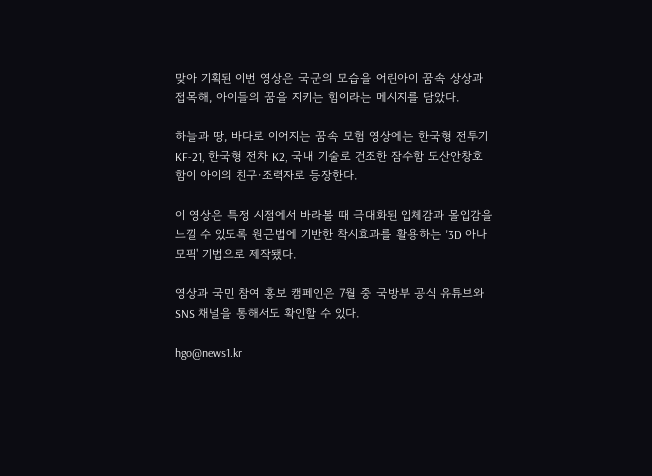맞아 기획된 이번 영상은 국군의 모습을 어린아이 꿈속 상상과 접목해, 아이들의 꿈을 지키는 힘이라는 메시지를 담았다.

하늘과 땅, 바다로 이어지는 꿈속 모험 영상에는 한국형 전투기 KF-21, 한국형 전차 K2, 국내 기술로 건조한 잠수함 도산안창호함이 아이의 친구·조력자로 등장한다.

이 영상은 특정 시점에서 바라볼 때 극대화된 입체감과 몰입감을 느낄 수 있도록 원근법에 기반한 착시효과를 활용하는 '3D 아나모픽' 기법으로 제작됐다.

영상과 국민 참여 홍보 캠페인은 7월 중 국방부 공식 유튜브와 SNS 채널을 통해서도 확인할 수 있다.

hgo@news1.kr